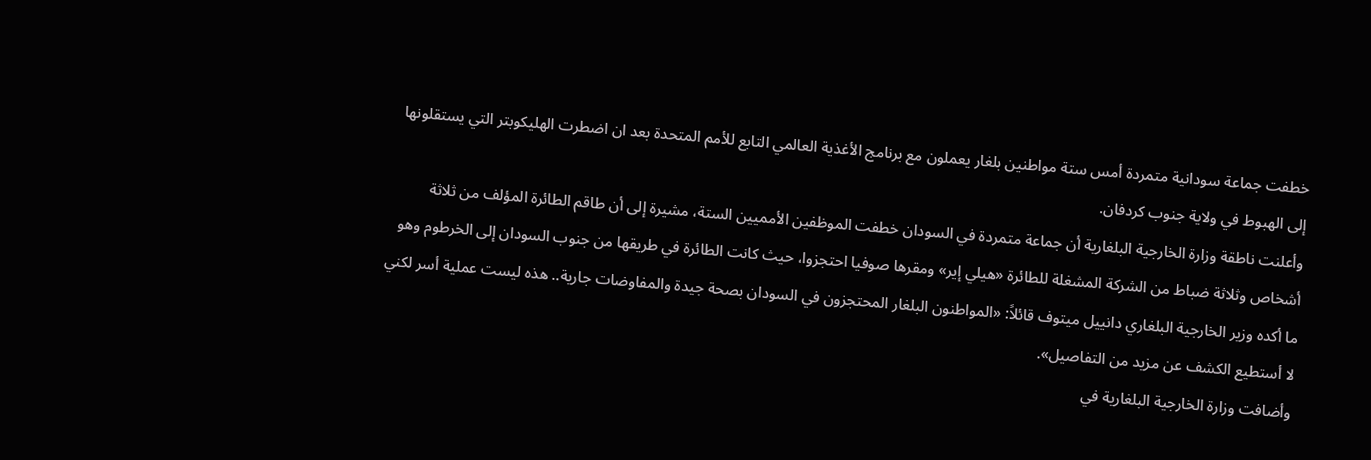خطفت جماعة سودانية متمردة أمس ستة مواطنين بلغار يعملون مع برنامج الأغذية العالمي التابع للأمم المتحدة بعد ان اضطرت الهليكوبتر التي يستقلونها إلى الهبوط في ولاية جنوب كردفان.
وأعلنت ناطقة وزارة الخارجية البلغارية أن جماعة متمردة في السودان خطفت الموظفين الأمميين الستة، مشيرة إلى أن طاقم الطائرة المؤلف من ثلاثة أشخاص وثلاثة ضباط من الشركة المشغلة للطائرة «هيلي إير» ومقرها صوفيا احتجزوا، حيث كانت الطائرة في طريقها من جنوب السودان إلى الخرطوم وهو ما أكده وزير الخارجية البلغاري دانييل ميتوف قائلاً: «المواطنون البلغار المحتجزون في السودان بصحة جيدة والمفاوضات جارية.. هذه ليست عملية أسر لكني لا أستطيع الكشف عن مزيد من التفاصيل».
وأضافت وزارة الخارجية البلغارية في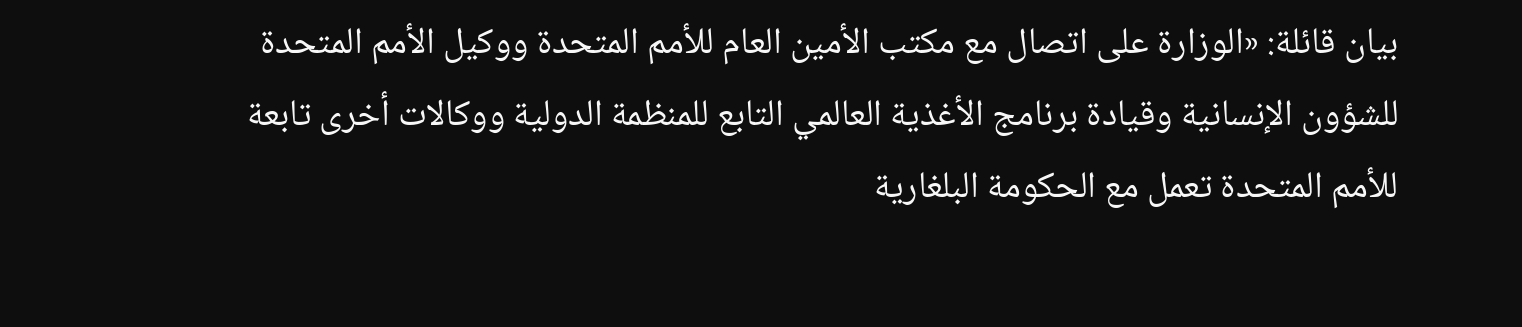بيان قائلة: «الوزارة على اتصال مع مكتب الأمين العام للأمم المتحدة ووكيل الأمم المتحدة للشؤون الإنسانية وقيادة برنامج الأغذية العالمي التابع للمنظمة الدولية ووكالات أخرى تابعة للأمم المتحدة تعمل مع الحكومة البلغارية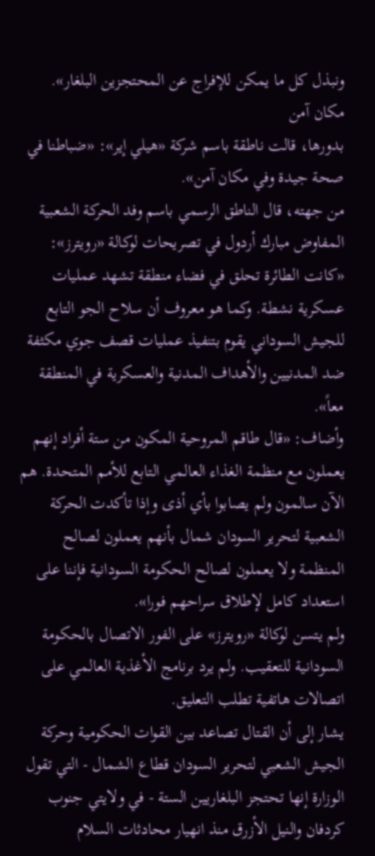ونبذل كل ما يمكن للإفراج عن المحتجزين البلغار».
مكان آمن
بدورها، قالت ناطقة باسم شركة «هيلي إير»: «ضباطنا في صحة جيدة وفي مكان آمن».
من جهته، قال الناطق الرسمي باسم وفد الحركة الشعبية المفاوض مبارك أردول في تصريحات لوكالة «رويترز»: «كانت الطائرة تحلق في فضاء منطقة تشهد عمليات عسكرية نشطة. وكما هو معروف أن سلاح الجو التابع للجيش السوداني يقوم بتنفيذ عمليات قصف جوي مكثفة ضد المدنيين والأهداف المدنية والعسكرية في المنطقة معاً».
وأضاف: «قال طاقم المروحية المكون من ستة أفراد إنهم يعملون مع منظمة الغذاء العالمي التابع للأمم المتحدة. هم الآن سالمون ولم يصابوا بأي أذى وإذا تأكدت الحركة الشعبية لتحرير السودان شمال بأنهم يعملون لصالح المنظمة ولا يعملون لصالح الحكومة السودانية فإننا على استعداد كامل لإطلاق سراحهم فورا».
ولم يتسن لوكالة «رويترز» على الفور الاتصال بالحكومة السودانية للتعقيب. ولم يرد برنامج الأغذية العالمي على اتصالات هاتفية تطلب التعليق.
يشار إلى أن القتال تصاعد بين القوات الحكومية وحركة الجيش الشعبي لتحرير السودان قطاع الشمال - التي تقول الوزارة إنها تحتجز البلغاريين الستة - في ولايتي جنوب كردفان والنيل الأزرق منذ انهيار محادثات السلام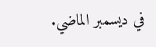في ديسمبر الماضي.